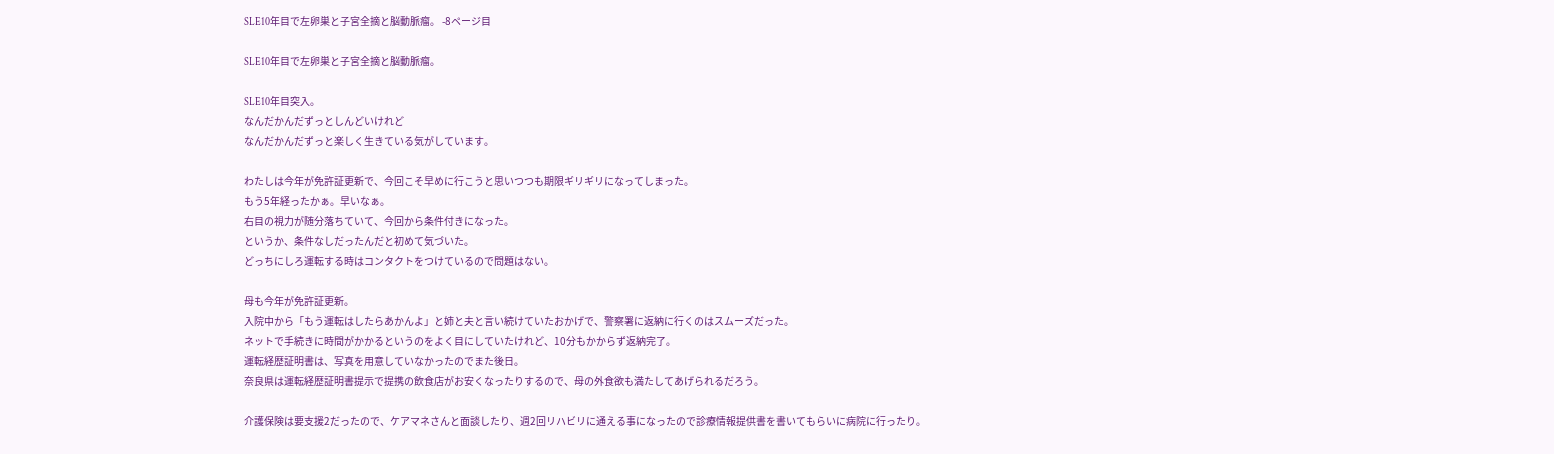SLE10年目で左卵巣と子宮全摘と脳動脈瘤。 -8ページ目

SLE10年目で左卵巣と子宮全摘と脳動脈瘤。

SLE10年目突入。
なんだかんだずっとしんどいけれど
なんだかんだずっと楽しく生きている気がしています。

わたしは今年が免許証更新で、今回こそ早めに行こうと思いつつも期限ギリギリになってしまった。
もう5年経ったかぁ。早いなぁ。
右目の視力が随分落ちていて、今回から条件付きになった。
というか、条件なしだったんだと初めて気づいた。
どっちにしろ運転する時はコンタクトをつけているので問題はない。

母も今年が免許証更新。
入院中から「もう運転はしたらあかんよ」と姉と夫と言い続けていたおかげで、警察署に返納に行くのはスムーズだった。
ネットで手続きに時間がかかるというのをよく目にしていたけれど、10分もかからず返納完了。
運転経歴証明書は、写真を用意していなかったのでまた後日。
奈良県は運転経歴証明書提示で提携の飲食店がお安くなったりするので、母の外食欲も満たしてあげられるだろう。

介護保険は要支援2だったので、ケアマネさんと面談したり、週2回リハビリに通える事になったので診療情報提供書を書いてもらいに病院に行ったり。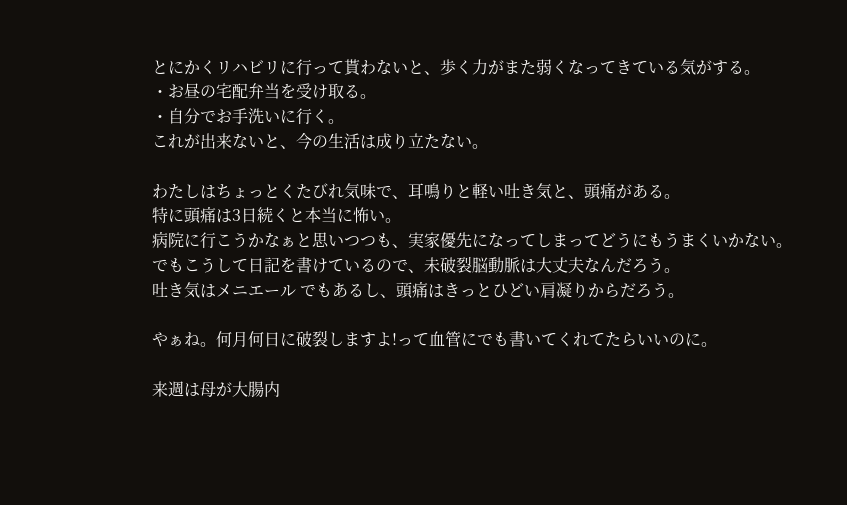とにかくリハビリに行って貰わないと、歩く力がまた弱くなってきている気がする。
・お昼の宅配弁当を受け取る。
・自分でお手洗いに行く。
これが出来ないと、今の生活は成り立たない。

わたしはちょっとくたびれ気味で、耳鳴りと軽い吐き気と、頭痛がある。
特に頭痛は3日続くと本当に怖い。
病院に行こうかなぁと思いつつも、実家優先になってしまってどうにもうまくいかない。
でもこうして日記を書けているので、未破裂脳動脈は大丈夫なんだろう。
吐き気はメニエール でもあるし、頭痛はきっとひどい肩凝りからだろう。

やぁね。何月何日に破裂しますよ!って血管にでも書いてくれてたらいいのに。

来週は母が大腸内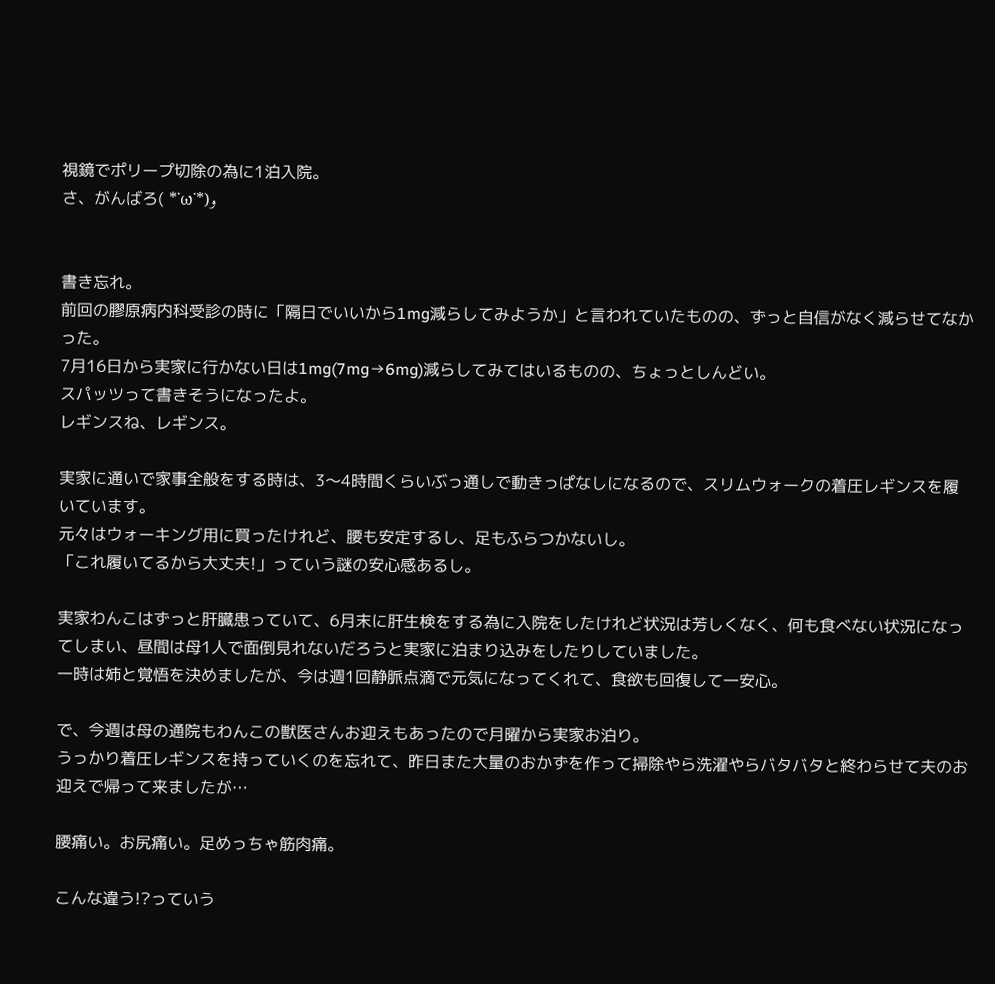視鏡でポリープ切除の為に1泊入院。
さ、がんばろ( *˙ω˙*)و


書き忘れ。
前回の膠原病内科受診の時に「隔日でいいから1mg減らしてみようか」と言われていたものの、ずっと自信がなく減らせてなかった。
7月16日から実家に行かない日は1mg(7mg→6mg)減らしてみてはいるものの、ちょっとしんどい。
スパッツって書きそうになったよ。
レギンスね、レギンス。

実家に通いで家事全般をする時は、3〜4時間くらいぶっ通しで動きっぱなしになるので、スリムウォークの着圧レギンスを履いています。
元々はウォーキング用に買ったけれど、腰も安定するし、足もふらつかないし。
「これ履いてるから大丈夫!」っていう謎の安心感あるし。

実家わんこはずっと肝臓患っていて、6月末に肝生検をする為に入院をしたけれど状況は芳しくなく、何も食べない状況になってしまい、昼間は母1人で面倒見れないだろうと実家に泊まり込みをしたりしていました。
一時は姉と覚悟を決めましたが、今は週1回静脈点滴で元気になってくれて、食欲も回復して一安心。

で、今週は母の通院もわんこの獣医さんお迎えもあったので月曜から実家お泊り。
うっかり着圧レギンスを持っていくのを忘れて、昨日また大量のおかずを作って掃除やら洗濯やらバタバタと終わらせて夫のお迎えで帰って来ましたが…

腰痛い。お尻痛い。足めっちゃ筋肉痛。

こんな違う!?っていう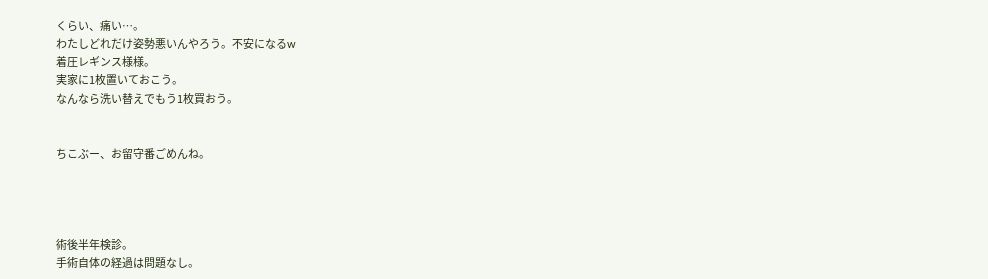くらい、痛い…。
わたしどれだけ姿勢悪いんやろう。不安になるw
着圧レギンス様様。
実家に1枚置いておこう。
なんなら洗い替えでもう1枚買おう。


ちこぶー、お留守番ごめんね。




術後半年検診。
手術自体の経過は問題なし。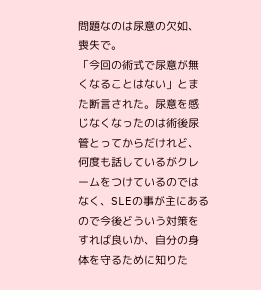問題なのは尿意の欠如、喪失で。
「今回の術式で尿意が無くなることはない」とまた断言された。尿意を感じなくなったのは術後尿管とってからだけれど、何度も話しているがクレームをつけているのではなく、SLEの事が主にあるので今後どういう対策をすれば良いか、自分の身体を守るために知りた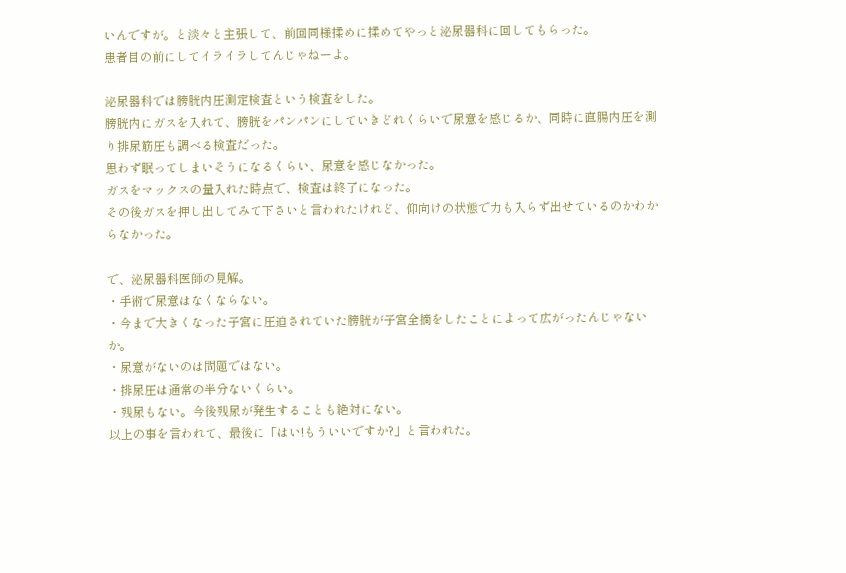いんですが。と淡々と主張して、前回同様揉めに揉めてやっと泌尿器科に回してもらった。
患者目の前にしてイライラしてんじゃねーよ。

泌尿器科では膀胱内圧測定検査という検査をした。
膀胱内にガスを入れて、膀胱をパンパンにしていきどれくらいで尿意を感じるか、同時に直腸内圧を測り排尿筋圧も調べる検査だった。
思わず眠ってしまいそうになるくらい、尿意を感じなかった。
ガスをマックスの量入れた時点で、検査は終了になった。
その後ガスを押し出してみて下さいと言われたけれど、仰向けの状態で力も入らず出せているのかわからなかった。

で、泌尿器科医師の見解。
・手術で尿意はなくならない。
・今まで大きくなった子宮に圧迫されていた膀胱が子宮全摘をしたことによって広がったんじゃないか。
・尿意がないのは問題ではない。
・排尿圧は通常の半分ないくらい。
・残尿もない。今後残尿が発生することも絶対にない。
以上の事を言われて、最後に「はい!もういいですか?」と言われた。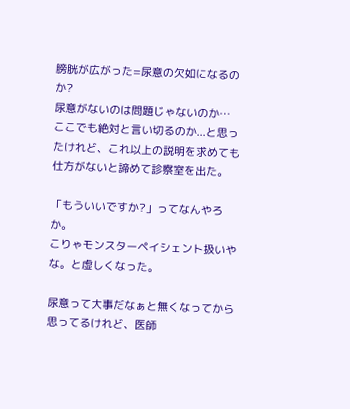膀胱が広がった=尿意の欠如になるのか?
尿意がないのは問題じゃないのか…
ここでも絶対と言い切るのか...と思ったけれど、これ以上の説明を求めても仕方がないと諦めて診察室を出た。

「もういいですか?」ってなんやろか。
こりゃモンスターペイシェント扱いやな。と虚しくなった。

尿意って大事だなぁと無くなってから思ってるけれど、医師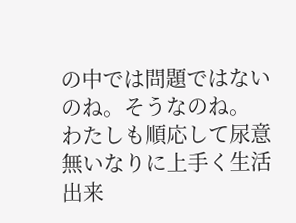の中では問題ではないのね。そうなのね。
わたしも順応して尿意無いなりに上手く生活出来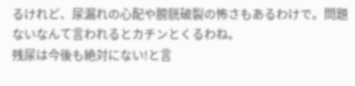るけれど、尿漏れの心配や膀胱破裂の怖さもあるわけで。問題ないなんて言われるとカチンとくるわね。
残尿は今後も絶対にない!と言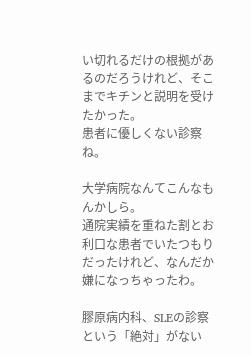い切れるだけの根拠があるのだろうけれど、そこまでキチンと説明を受けたかった。
患者に優しくない診察ね。

大学病院なんてこんなもんかしら。
通院実績を重ねた割とお利口な患者でいたつもりだったけれど、なんだか嫌になっちゃったわ。

膠原病内科、SLEの診察という「絶対」がない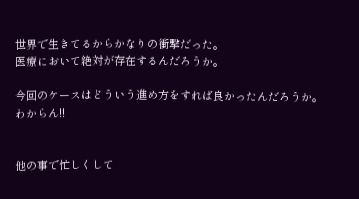世界で生きてるからかなりの衝撃だった。
医療において絶対が存在するんだろうか。

今回のケースはどういう進め方をすれば良かったんだろうか。
わからん!!


他の事で忙しくして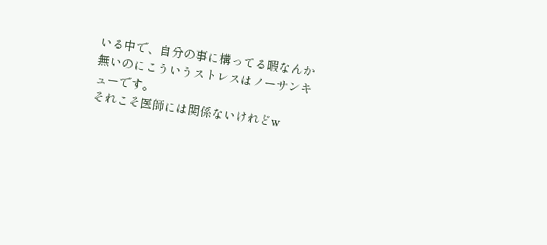いる中で、自分の事に構ってる暇なんか無いのにこういうストレスはノーサンキューです。
それこそ医師には関係ないけれどw